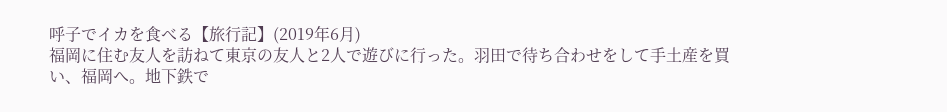呼子でイカを食べる【旅行記】(2019年6月)
福岡に住む友人を訪ねて東京の友人と2人で遊びに行った。羽田で待ち合わせをして手土産を買い、福岡へ。地下鉄で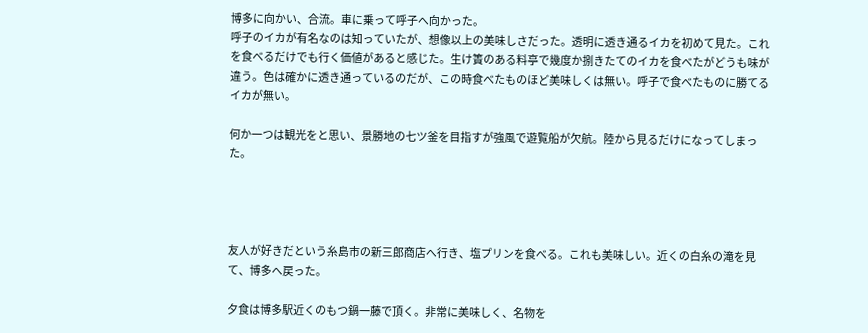博多に向かい、合流。車に乗って呼子へ向かった。
呼子のイカが有名なのは知っていたが、想像以上の美味しさだった。透明に透き通るイカを初めて見た。これを食べるだけでも行く価値があると感じた。生け簀のある料亭で幾度か捌きたてのイカを食べたがどうも味が違う。色は確かに透き通っているのだが、この時食べたものほど美味しくは無い。呼子で食べたものに勝てるイカが無い。

何か一つは観光をと思い、景勝地の七ツ釜を目指すが強風で遊覧船が欠航。陸から見るだけになってしまった。




友人が好きだという糸島市の新三郎商店へ行き、塩プリンを食べる。これも美味しい。近くの白糸の滝を見て、博多へ戻った。

夕食は博多駅近くのもつ鍋一藤で頂く。非常に美味しく、名物を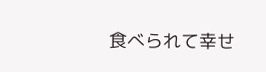食べられて幸せ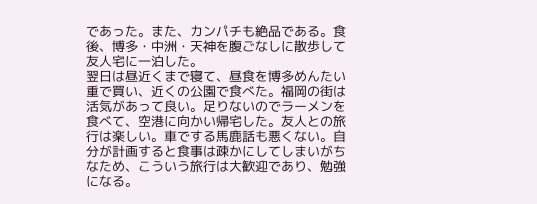であった。また、カンパチも絶品である。食後、博多・中洲・天神を腹ごなしに散歩して友人宅に一泊した。
翌日は昼近くまで寝て、昼食を博多めんたい重で買い、近くの公園で食べた。福岡の街は活気があって良い。足りないのでラーメンを食べて、空港に向かい帰宅した。友人との旅行は楽しい。車でする馬鹿話も悪くない。自分が計画すると食事は疎かにしてしまいがちなため、こういう旅行は大歓迎であり、勉強になる。